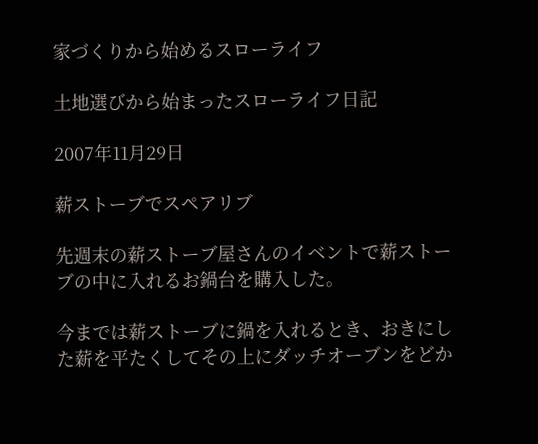家づくりから始めるスローライフ

土地選びから始まったスローライフ日記

2007年11月29日

薪ストーブでスペアリブ

先週末の薪ストーブ屋さんのイベントで薪ストーブの中に入れるお鍋台を購入した。

今までは薪ストーブに鍋を入れるとき、おきにした薪を平たくしてその上にダッチオーブンをどか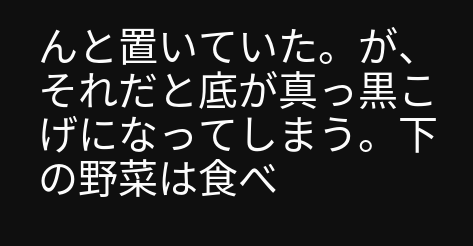んと置いていた。が、それだと底が真っ黒こげになってしまう。下の野菜は食べ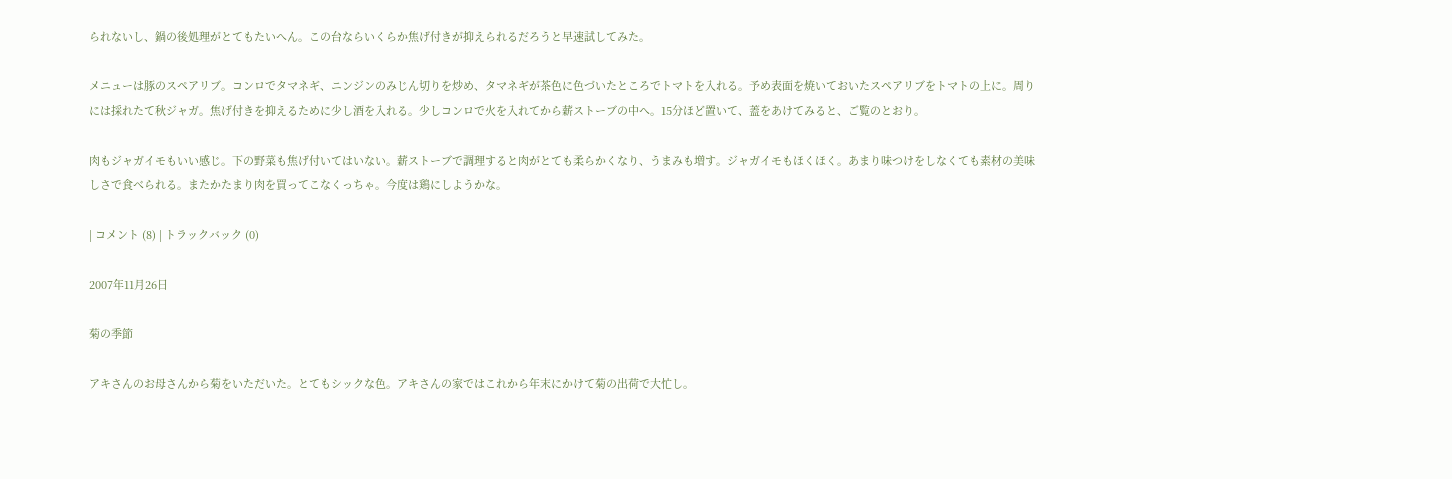られないし、鍋の後処理がとてもたいへん。この台ならいくらか焦げ付きが抑えられるだろうと早速試してみた。

メニューは豚のスペアリブ。コンロでタマネギ、ニンジンのみじん切りを炒め、タマネギが茶色に色づいたところでトマトを入れる。予め表面を焼いておいたスペアリブをトマトの上に。周りには採れたて秋ジャガ。焦げ付きを抑えるために少し酒を入れる。少しコンロで火を入れてから薪ストーブの中へ。15分ほど置いて、蓋をあけてみると、ご覧のとおり。

肉もジャガイモもいい感じ。下の野菜も焦げ付いてはいない。薪ストーブで調理すると肉がとても柔らかくなり、うまみも増す。ジャガイモもほくほく。あまり味つけをしなくても素材の美味しさで食べられる。またかたまり肉を買ってこなくっちゃ。今度は鶏にしようかな。

| コメント (8) | トラックバック (0)

2007年11月26日

菊の季節

アキさんのお母さんから菊をいただいた。とてもシックな色。アキさんの家ではこれから年末にかけて菊の出荷で大忙し。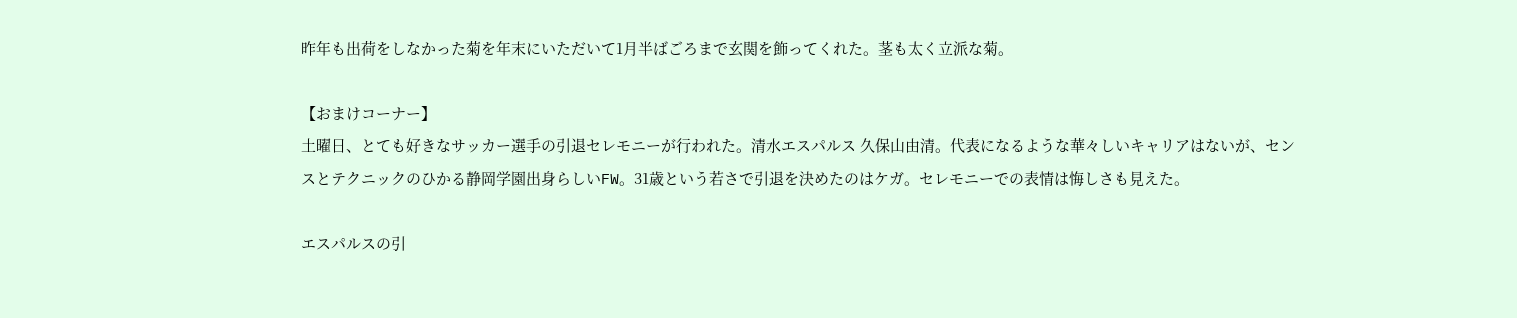昨年も出荷をしなかった菊を年末にいただいて1月半ばごろまで玄関を飾ってくれた。茎も太く立派な菊。

【おまけコーナー】
土曜日、とても好きなサッカー選手の引退セレモニーが行われた。清水エスパルス 久保山由清。代表になるような華々しいキャリアはないが、センスとテクニックのひかる静岡学園出身らしいFW。31歳という若さで引退を決めたのはケガ。セレモニーでの表情は悔しさも見えた。

エスパルスの引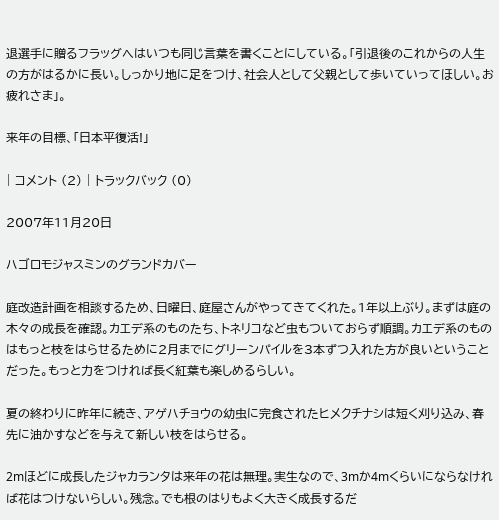退選手に贈るフラッグへはいつも同じ言葉を書くことにしている。「引退後のこれからの人生の方がはるかに長い。しっかり地に足をつけ、社会人として父親として歩いていってほしい。お疲れさま」。

来年の目標、「日本平復活!」

| コメント (2) | トラックバック (0)

2007年11月20日

ハゴロモジャスミンのグランドカバー

庭改造計画を相談するため、日曜日、庭屋さんがやってきてくれた。1年以上ぶり。まずは庭の木々の成長を確認。カエデ系のものたち、トネリコなど虫もついておらず順調。カエデ系のものはもっと枝をはらせるために2月までにグリーンパイルを3本ずつ入れた方が良いということだった。もっと力をつければ長く紅葉も楽しめるらしい。

夏の終わりに昨年に続き、アゲハチョウの幼虫に完食されたヒメクチナシは短く刈り込み、春先に油かすなどを与えて新しい枝をはらせる。

2mほどに成長したジャカランタは来年の花は無理。実生なので、3mか4mくらいにならなければ花はつけないらしい。残念。でも根のはりもよく大きく成長するだ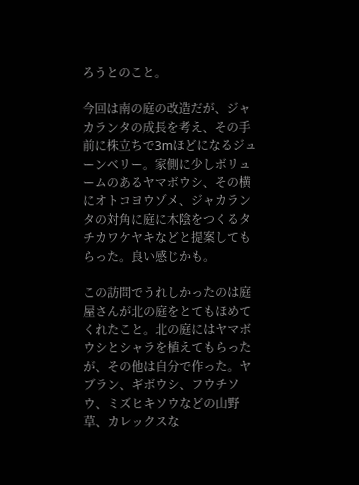ろうとのこと。

今回は南の庭の改造だが、ジャカランタの成長を考え、その手前に株立ちで3mほどになるジューンベリー。家側に少しボリュームのあるヤマボウシ、その横にオトコヨウゾメ、ジャカランタの対角に庭に木陰をつくるタチカワケヤキなどと提案してもらった。良い感じかも。

この訪問でうれしかったのは庭屋さんが北の庭をとてもほめてくれたこと。北の庭にはヤマボウシとシャラを植えてもらったが、その他は自分で作った。ヤブラン、ギボウシ、フウチソウ、ミズヒキソウなどの山野草、カレックスな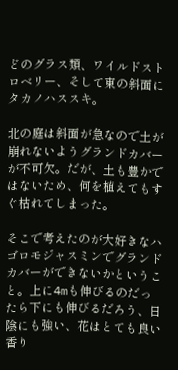どのグラス類、ワイルドストロベリー、そして東の斜面にタカノハススキ。

北の庭は斜面が急なので土が崩れないようグランドカバーが不可欠。だが、土も豊かではないため、何を植えてもすぐ枯れてしまった。

そこで考えたのが大好きなハゴロモジャスミンでグランドカバーができないかということ。上に4mも伸びるのだったら下にも伸びるだろう、日陰にも強い、花はとても良い香り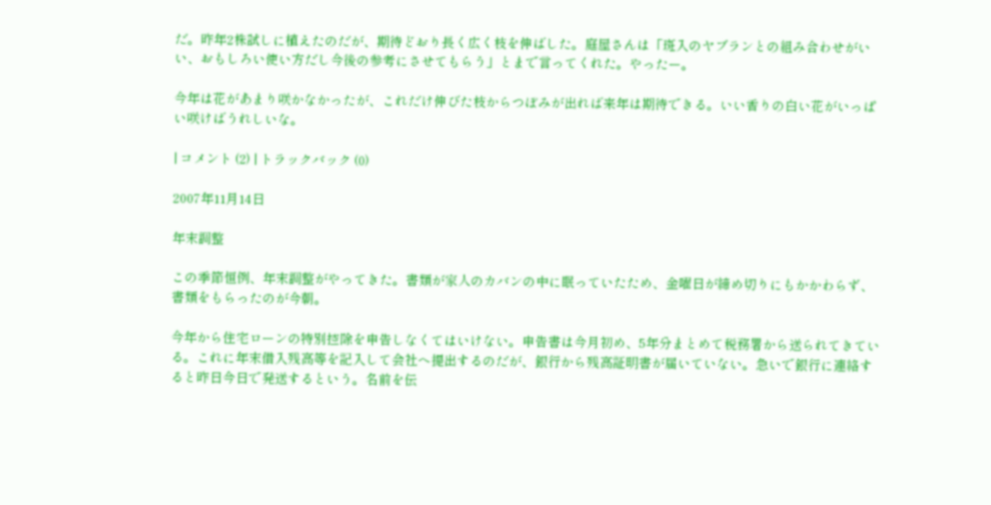だ。昨年2株試しに植えたのだが、期待どおり長く広く枝を伸ばした。庭屋さんは「斑入のヤブランとの組み合わせがいい、おもしろい使い方だし今後の参考にさせてもらう」とまで言ってくれた。やったー。

今年は花があまり咲かなかったが、これだけ伸びた枝からつぼみが出れば来年は期待できる。いい香りの白い花がいっぱい咲けばうれしいな。

| コメント (2) | トラックバック (0)

2007年11月14日

年末調整

この季節恒例、年末調整がやってきた。書類が家人のカバンの中に眠っていたため、金曜日が締め切りにもかかわらず、書類をもらったのが今朝。

今年から住宅ローンの特別控除を申告しなくてはいけない。申告書は今月初め、5年分まとめて税務署から送られてきている。これに年末借入残高等を記入して会社へ提出するのだが、銀行から残高証明書が届いていない。急いで銀行に連絡すると昨日今日で発送するという。名前を伝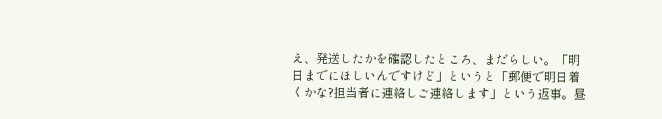え、発送したかを確認したところ、まだらしい。「明日までにほしいんですけど」というと「郵便で明日着くかな?担当者に連絡しご連絡します」という返事。昼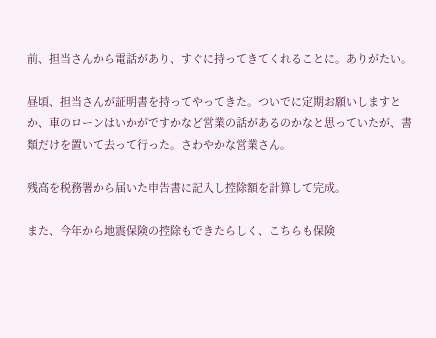前、担当さんから電話があり、すぐに持ってきてくれることに。ありがたい。

昼頃、担当さんが証明書を持ってやってきた。ついでに定期お願いしますとか、車のローンはいかがですかなど営業の話があるのかなと思っていたが、書類だけを置いて去って行った。さわやかな営業さん。

残高を税務署から届いた申告書に記入し控除額を計算して完成。

また、今年から地震保険の控除もできたらしく、こちらも保険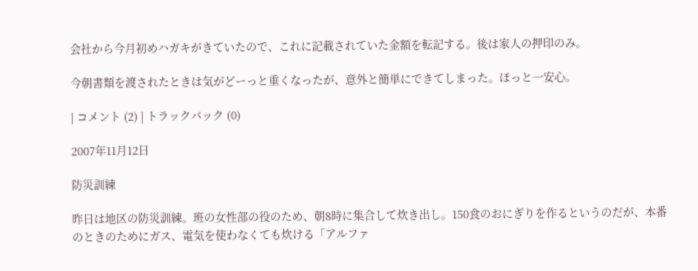会社から今月初めハガキがきていたので、これに記載されていた金額を転記する。後は家人の押印のみ。

今朝書類を渡されたときは気がどーっと重くなったが、意外と簡単にできてしまった。ほっと一安心。

| コメント (2) | トラックバック (0)

2007年11月12日

防災訓練

昨日は地区の防災訓練。班の女性部の役のため、朝8時に集合して炊き出し。150食のおにぎりを作るというのだが、本番のときのためにガス、電気を使わなくても炊ける「アルファ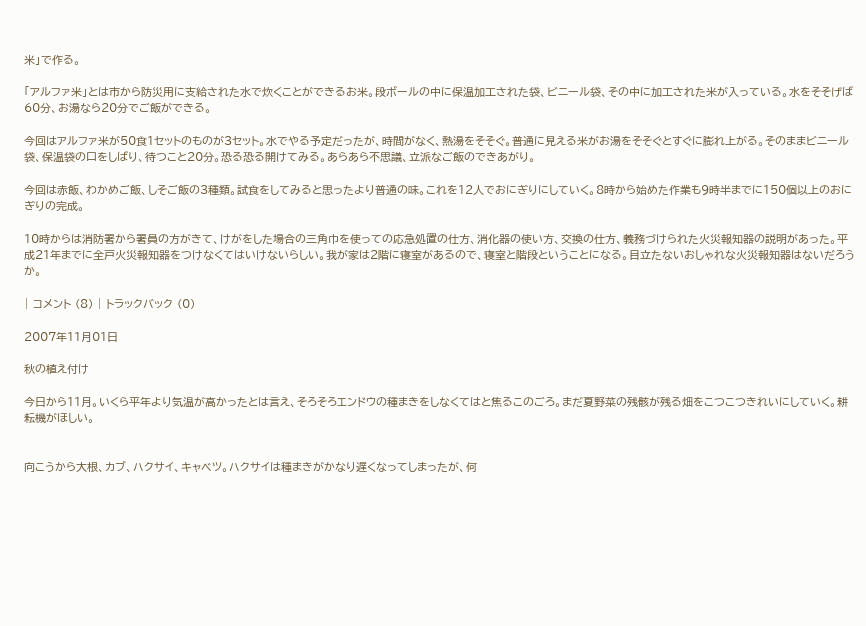米」で作る。

「アルファ米」とは市から防災用に支給された水で炊くことができるお米。段ボールの中に保温加工された袋、ビニール袋、その中に加工された米が入っている。水をそそげば60分、お湯なら20分でご飯ができる。

今回はアルファ米が50食1セットのものが3セット。水でやる予定だったが、時間がなく、熱湯をそそぐ。普通に見える米がお湯をそそぐとすぐに膨れ上がる。そのままビニール袋、保温袋の口をしばり、待つこと20分。恐る恐る開けてみる。あらあら不思議、立派なご飯のできあがり。

今回は赤飯、わかめご飯、しそご飯の3種類。試食をしてみると思ったより普通の味。これを12人でおにぎりにしていく。8時から始めた作業も9時半までに150個以上のおにぎりの完成。

10時からは消防署から署員の方がきて、けがをした場合の三角巾を使っての応急処置の仕方、消化器の使い方、交換の仕方、義務づけられた火災報知器の説明があった。平成21年までに全戸火災報知器をつけなくてはいけないらしい。我が家は2階に寝室があるので、寝室と階段ということになる。目立たないおしゃれな火災報知器はないだろうか。

| コメント (8) | トラックバック (0)

2007年11月01日

秋の植え付け

今日から11月。いくら平年より気温が高かったとは言え、そろそろエンドウの種まきをしなくてはと焦るこのごろ。まだ夏野菜の残骸が残る畑をこつこつきれいにしていく。耕耘機がほしい。


向こうから大根、カブ、ハクサイ、キャベツ。ハクサイは種まきがかなり遅くなってしまったが、何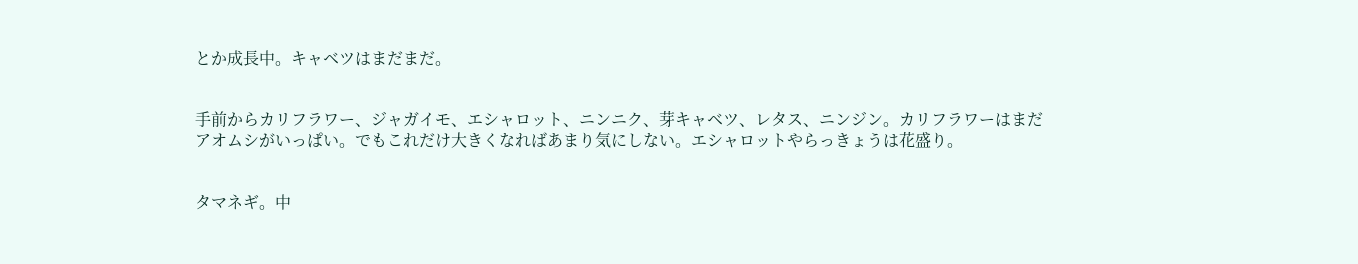とか成長中。キャベツはまだまだ。


手前からカリフラワー、ジャガイモ、エシャロット、ニンニク、芽キャベツ、レタス、ニンジン。カリフラワーはまだアオムシがいっぱい。でもこれだけ大きくなればあまり気にしない。エシャロットやらっきょうは花盛り。


タマネギ。中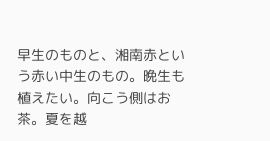早生のものと、湘南赤という赤い中生のもの。晩生も植えたい。向こう側はお茶。夏を越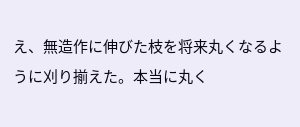え、無造作に伸びた枝を将来丸くなるように刈り揃えた。本当に丸く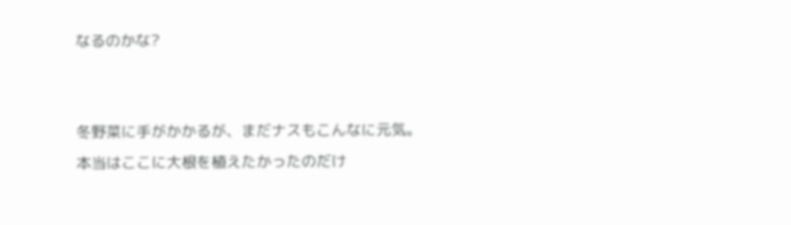なるのかな?


冬野菜に手がかかるが、まだナスもこんなに元気。本当はここに大根を植えたかったのだけ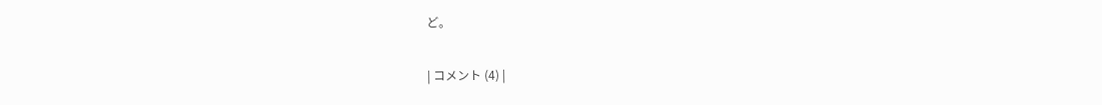ど。

| コメント (4) |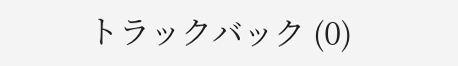トラックバック (0)